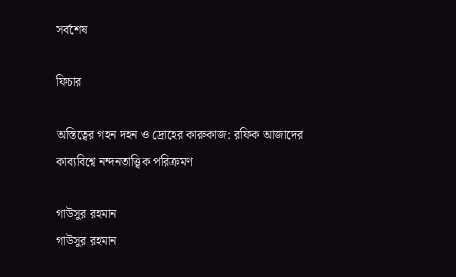সর্বশেষ

ফিচার

অস্তিত্বের গহন দহন ও দ্রোহের কারুকাজ: রফিক আজাদের কাব্যবিশ্বে নন্দনতাত্ত্বিক পরিক্রমণ

গাউসুর রহমান
গাউসুর রহমান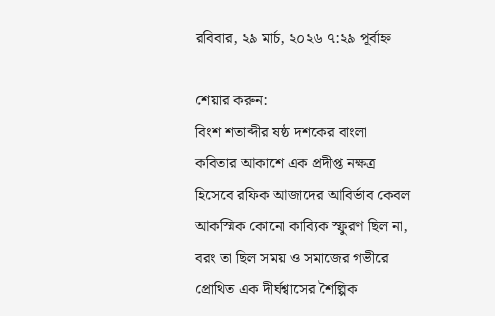রবিবার, ২৯ মার্চ, ২০২৬ ৭:২৯ পূর্বাহ্ন

শেয়ার করুন:
বিংশ শতাব্দীর ষষ্ঠ দশকের বাংলা কবিতার আকাশে এক প্রদীপ্ত নক্ষত্র হিসেবে রফিক আজাদের আবির্ভাব কেবল আকস্মিক কোনো কাব্যিক স্ফুরণ ছিল না, বরং তা ছিল সময় ও সমাজের গভীরে প্রোথিত এক দীর্ঘশ্বাসের শৈল্পিক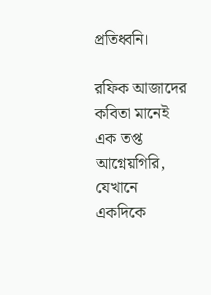প্রতিধ্বনি।

রফিক আজাদের কবিতা মানেই এক তপ্ত আগ্নেয়গিরি, যেখানে একদিকে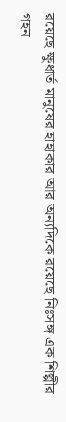রয়েছে ক্ষুধার্ত মানুষের হাহাকার আর অন্যদিকে রয়েছে নিঃসঙ্গ এক শিল্পীর গহন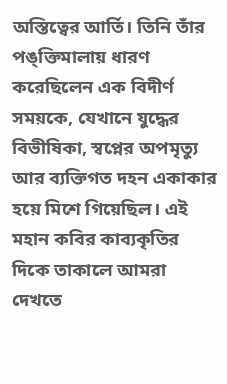অস্তিত্বের আর্তি। তিনি তাঁর পঙ্ক্তিমালায় ধারণ করেছিলেন এক বিদীর্ণ সময়কে, যেখানে যুদ্ধের বিভীষিকা, স্বপ্নের অপমৃত্যু আর ব্যক্তিগত দহন একাকার হয়ে মিশে গিয়েছিল। এই মহান কবির কাব্যকৃতির দিকে তাকালে আমরা দেখতে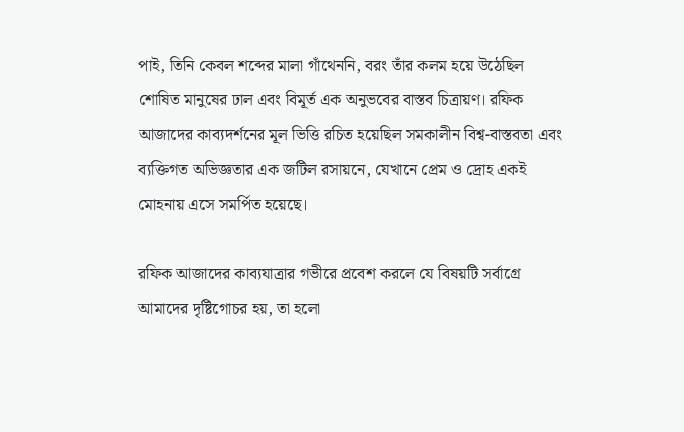পাই, তিনি কেবল শব্দের মালা গাঁথেননি, বরং তাঁর কলম হয়ে উঠেছিল শোষিত মানুষের ঢাল এবং বিমূর্ত এক অনুভবের বাস্তব চিত্রায়ণ। রফিক আজাদের কাব্যদর্শনের মূল ভিত্তি রচিত হয়েছিল সমকালীন বিশ্ব-বাস্তবতা এবং ব্যক্তিগত অভিজ্ঞতার এক জটিল রসায়নে, যেখানে প্রেম ও দ্রোহ একই মোহনায় এসে সমর্পিত হয়েছে।

রফিক আজাদের কাব্যযাত্রার গভীরে প্রবেশ করলে যে বিষয়টি সর্বাগ্রে আমাদের দৃষ্টিগোচর হয়, তা হলো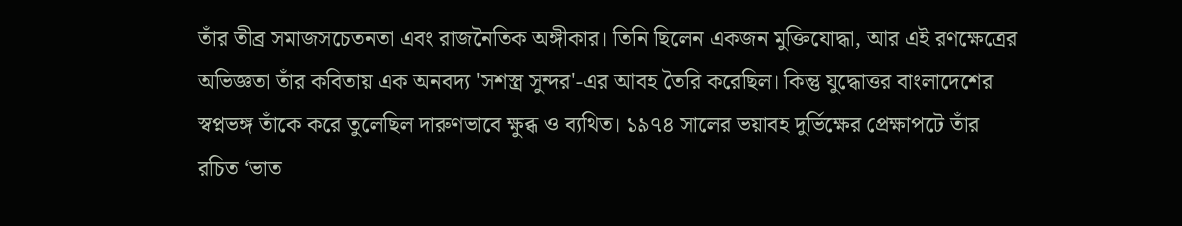তাঁর তীব্র সমাজসচেতনতা এবং রাজনৈতিক অঙ্গীকার। তিনি ছিলেন একজন মুক্তিযোদ্ধা, আর এই রণক্ষেত্রের অভিজ্ঞতা তাঁর কবিতায় এক অনবদ্য 'সশস্ত্র সুন্দর'-এর আবহ তৈরি করেছিল। কিন্তু যুদ্ধোত্তর বাংলাদেশের স্বপ্নভঙ্গ তাঁকে করে তুলেছিল দারুণভাবে ক্ষুব্ধ ও ব্যথিত। ১৯৭৪ সালের ভয়াবহ দুর্ভিক্ষের প্রেক্ষাপটে তাঁর রচিত ‘ভাত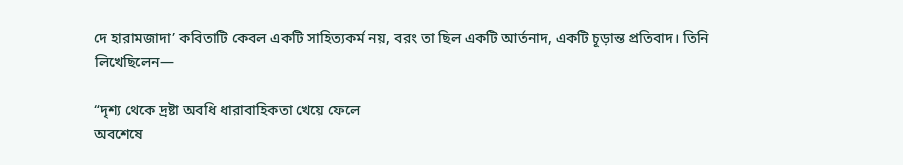দে হারামজাদা’ কবিতাটি কেবল একটি সাহিত্যকর্ম নয়, বরং তা ছিল একটি আর্তনাদ, একটি চূড়ান্ত প্রতিবাদ। তিনি লিখেছিলেন—

“দৃশ্য থেকে দ্রষ্টা অবধি ধারাবাহিকতা খেয়ে ফেলে
অবশেষে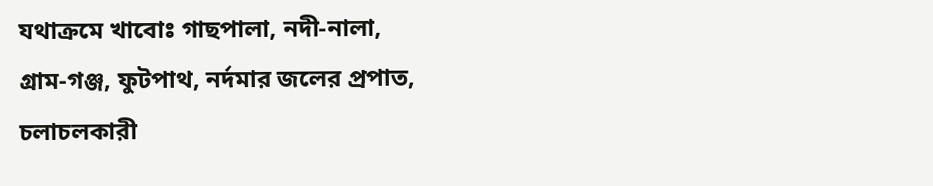যথাক্রমে খাবোঃ গাছপালা, নদী-নালা,
গ্রাম-গঞ্জ, ফুটপাথ, নর্দমার জলের প্রপাত,
চলাচলকারী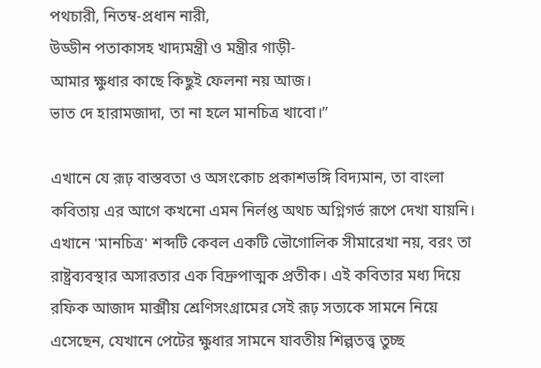পথচারী, নিতম্ব-প্রধান নারী,
উড্ডীন পতাকাসহ খাদ্যমন্ত্রী ও মন্ত্রীর গাড়ী-
আমার ক্ষুধার কাছে কিছুই ফেলনা নয় আজ।
ভাত দে হারামজাদা, তা না হলে মানচিত্র খাবো।”

এখানে যে রূঢ় বাস্তবতা ও অসংকোচ প্রকাশভঙ্গি বিদ্যমান, তা বাংলা কবিতায় এর আগে কখনো এমন নির্লপ্ত অথচ অগ্নিগর্ভ রূপে দেখা যায়নি। এখানে 'মানচিত্র' শব্দটি কেবল একটি ভৌগোলিক সীমারেখা নয়, বরং তা রাষ্ট্রব্যবস্থার অসারতার এক বিদ্রুপাত্মক প্রতীক। এই কবিতার মধ্য দিয়ে রফিক আজাদ মার্ক্সীয় শ্রেণিসংগ্রামের সেই রূঢ় সত্যকে সামনে নিয়ে এসেছেন, যেখানে পেটের ক্ষুধার সামনে যাবতীয় শিল্পতত্ত্ব তুচ্ছ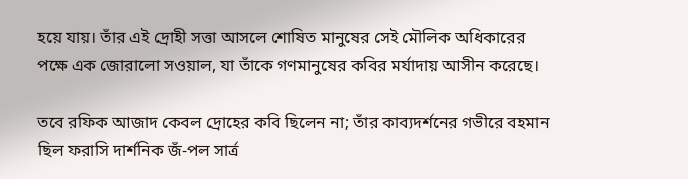হয়ে যায়। তাঁর এই দ্রোহী সত্তা আসলে শোষিত মানুষের সেই মৌলিক অধিকারের পক্ষে এক জোরালো সওয়াল, যা তাঁকে গণমানুষের কবির মর্যাদায় আসীন করেছে।

তবে রফিক আজাদ কেবল দ্রোহের কবি ছিলেন না; তাঁর কাব্যদর্শনের গভীরে বহমান ছিল ফরাসি দার্শনিক জঁ-পল সার্ত্র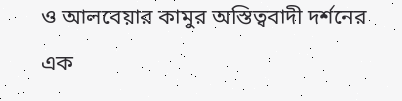ও আলবেয়ার কামুর অস্তিত্ববাদী দর্শনের এক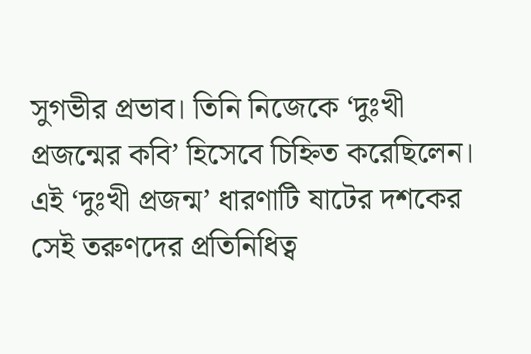সুগভীর প্রভাব। তিনি নিজেকে ‘দুঃখী প্রজন্মের কবি’ হিসেবে চিহ্নিত করেছিলেন। এই ‘দুঃখী প্রজন্ম’ ধারণাটি ষাটের দশকের সেই তরুণদের প্রতিনিধিত্ব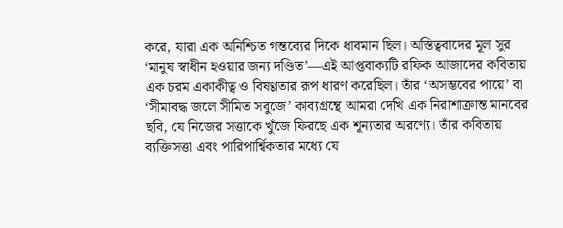করে, যারা এক অনিশ্চিত গন্তব্যের দিকে ধাবমান ছিল। অস্তিত্ববাদের মূল সুর ‘মানুষ স্বাধীন হওয়ার জন্য দণ্ডিত’—এই আপ্তবাক্যটি রফিক আজাদের কবিতায় এক চরম একাকীত্ব ও বিষণ্ণতার রূপ ধারণ করেছিল। তাঁর ‘অসম্ভবের পায়ে’ বা ‘সীমাবদ্ধ জলে সীমিত সবুজে’ কাব্যগ্রন্থে আমরা দেখি এক নিরাশাক্রান্ত মানবের ছবি, যে নিজের সত্তাকে খুঁজে ফিরছে এক শূন্যতার অরণ্যে। তাঁর কবিতায় ব্যক্তিসত্তা এবং পারিপার্শ্বিকতার মধ্যে যে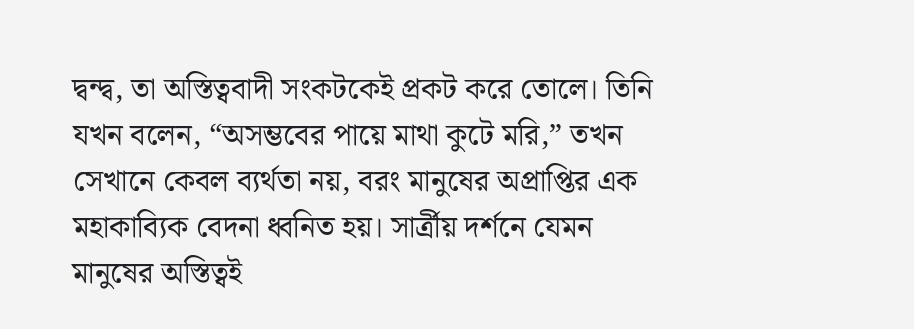দ্বন্দ্ব, তা অস্তিত্ববাদী সংকটকেই প্রকট করে তোলে। তিনি যখন বলেন, “অসম্ভবের পায়ে মাথা কুটে মরি,” তখন সেখানে কেবল ব্যর্থতা নয়, বরং মানুষের অপ্রাপ্তির এক মহাকাব্যিক বেদনা ধ্বনিত হয়। সার্ত্রীয় দর্শনে যেমন মানুষের অস্তিত্বই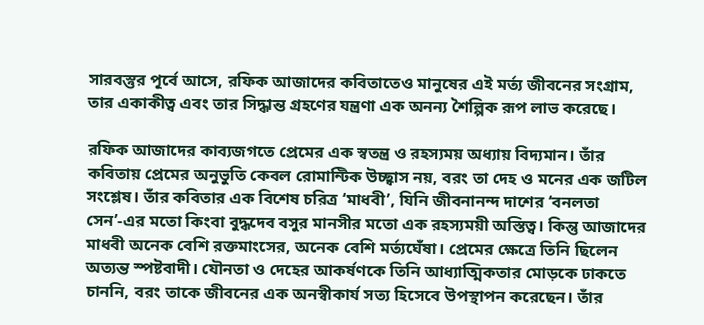সারবস্তুর পূর্বে আসে, রফিক আজাদের কবিতাতেও মানুষের এই মর্ত্য জীবনের সংগ্রাম, তার একাকীত্ব এবং তার সিদ্ধান্ত গ্রহণের যন্ত্রণা এক অনন্য শৈল্পিক রূপ লাভ করেছে।

রফিক আজাদের কাব্যজগতে প্রেমের এক স্বতন্ত্র ও রহস্যময় অধ্যায় বিদ্যমান। তাঁর কবিতায় প্রেমের অনুভুতি কেবল রোমান্টিক উচ্ছ্বাস নয়, বরং তা দেহ ও মনের এক জটিল সংশ্লেষ। তাঁর কবিতার এক বিশেষ চরিত্র ‘মাধবী’, যিনি জীবনানন্দ দাশের ‘বনলতা সেন’-এর মতো কিংবা বুদ্ধদেব বসুর মানসীর মতো এক রহস্যময়ী অস্তিত্ব। কিন্তু আজাদের মাধবী অনেক বেশি রক্তমাংসের, অনেক বেশি মর্ত্যঘেঁষা। প্রেমের ক্ষেত্রে তিনি ছিলেন অত্যন্ত স্পষ্টবাদী। যৌনতা ও দেহের আকর্ষণকে তিনি আধ্যাত্মিকতার মোড়কে ঢাকতে চাননি, বরং তাকে জীবনের এক অনস্বীকার্য সত্য হিসেবে উপস্থাপন করেছেন। তাঁর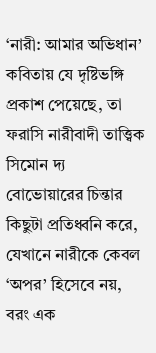‘নারী: আমার অভিধান’ কবিতায় যে দৃষ্টিভঙ্গি প্রকাশ পেয়েছে, তা ফরাসি নারীবাদী তাত্ত্বিক সিমোন দ্য বোভোয়ারের চিন্তার কিছুটা প্রতিধ্বনি করে, যেখানে নারীকে কেবল ‘অপর’ হিসেবে নয়, বরং এক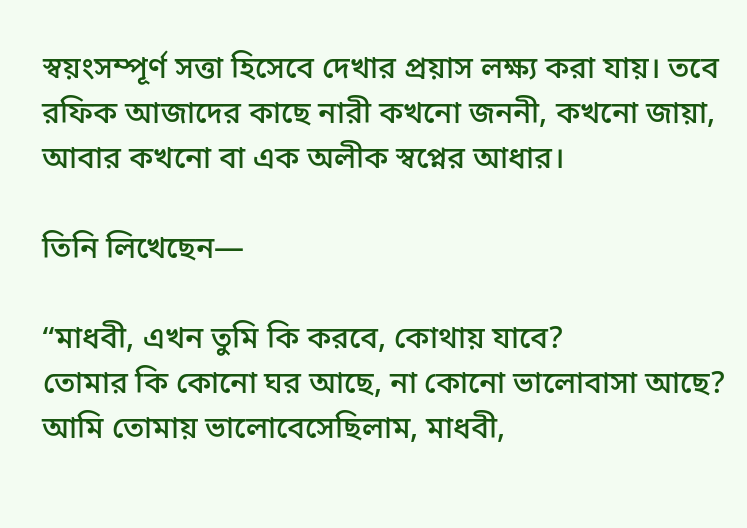স্বয়ংসম্পূর্ণ সত্তা হিসেবে দেখার প্রয়াস লক্ষ্য করা যায়। তবে রফিক আজাদের কাছে নারী কখনো জননী, কখনো জায়া, আবার কখনো বা এক অলীক স্বপ্নের আধার।

তিনি লিখেছেন—

“মাধবী, এখন তুমি কি করবে, কোথায় যাবে?
তোমার কি কোনো ঘর আছে, না কোনো ভালোবাসা আছে?
আমি তোমায় ভালোবেসেছিলাম, মাধবী,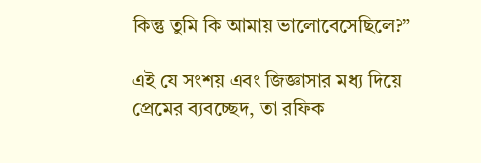কিন্তু তুমি কি আমায় ভালোবেসেছিলে?”

এই যে সংশয় এবং জিজ্ঞাসার মধ্য দিয়ে প্রেমের ব্যবচ্ছেদ, তা রফিক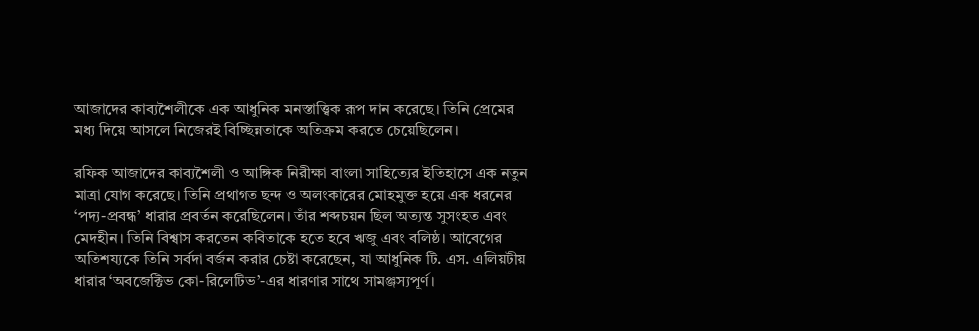আজাদের কাব্যশৈলীকে এক আধুনিক মনস্তাত্ত্বিক রূপ দান করেছে। তিনি প্রেমের মধ্য দিয়ে আসলে নিজেরই বিচ্ছিন্নতাকে অতিক্রম করতে চেয়েছিলেন।

রফিক আজাদের কাব্যশৈলী ও আঙ্গিক নিরীক্ষা বাংলা সাহিত্যের ইতিহাসে এক নতুন মাত্রা যোগ করেছে। তিনি প্রথাগত ছন্দ ও অলংকারের মোহমুক্ত হয়ে এক ধরনের ‘পদ্য-প্রবন্ধ’ ধারার প্রবর্তন করেছিলেন। তাঁর শব্দচয়ন ছিল অত্যন্ত সুসংহত এবং মেদহীন। তিনি বিশ্বাস করতেন কবিতাকে হতে হবে ঋজু এবং বলিষ্ঠ। আবেগের অতিশয্যকে তিনি সর্বদা বর্জন করার চেষ্টা করেছেন, যা আধুনিক টি. এস. এলিয়টীয় ধারার ‘অবজেক্টিভ কো-রিলেটিভ’-এর ধারণার সাথে সামঞ্জস্যপূর্ণ।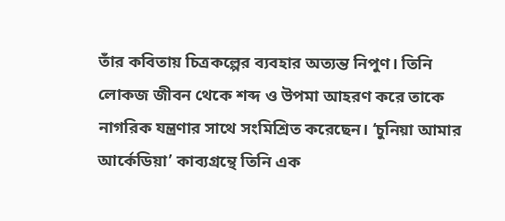তাঁর কবিতায় চিত্রকল্পের ব্যবহার অত্যন্ত নিপুণ। তিনি লোকজ জীবন থেকে শব্দ ও উপমা আহরণ করে তাকে নাগরিক যন্ত্রণার সাথে সংমিশ্রিত করেছেন। ‘চুনিয়া আমার আর্কেডিয়া’ কাব্যগ্রন্থে তিনি এক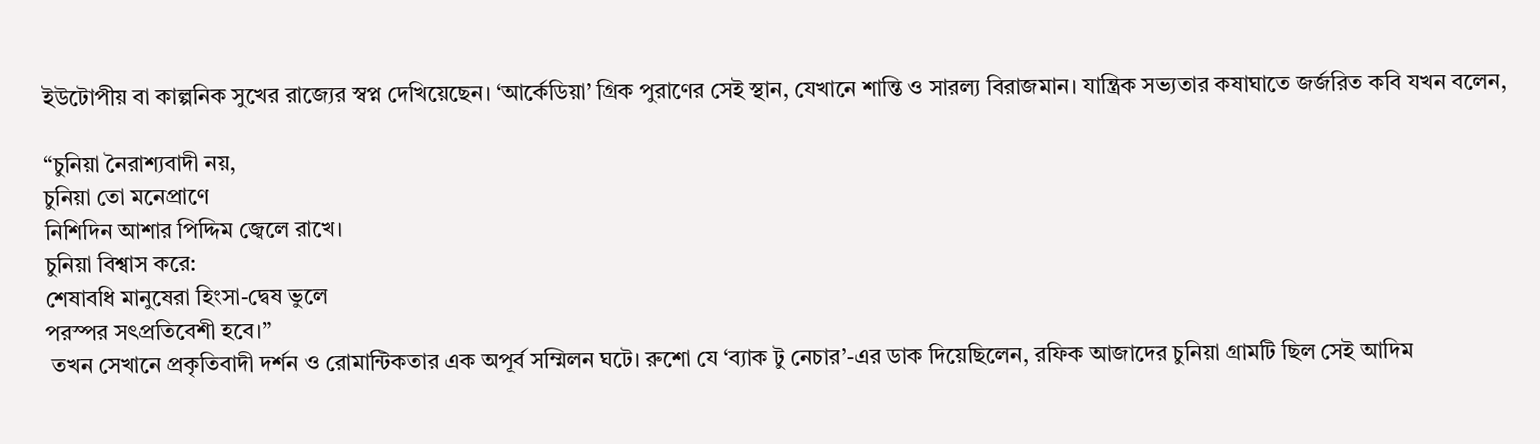ইউটোপীয় বা কাল্পনিক সুখের রাজ্যের স্বপ্ন দেখিয়েছেন। ‘আর্কেডিয়া’ গ্রিক পুরাণের সেই স্থান, যেখানে শান্তি ও সারল্য বিরাজমান। যান্ত্রিক সভ্যতার কষাঘাতে জর্জরিত কবি যখন বলেন,

“চুনিয়া নৈরাশ্যবাদী নয়,
চুনিয়া তো মনেপ্রাণে
নিশিদিন আশার পিদ্দিম জ্বেলে রাখে।
চুনিয়া বিশ্বাস করে:
শেষাবধি মানুষেরা হিংসা-দ্বেষ ভুলে
পরস্পর সৎপ্রতিবেশী হবে।”
 তখন সেখানে প্রকৃতিবাদী দর্শন ও রোমান্টিকতার এক অপূর্ব সম্মিলন ঘটে। রুশো যে ‘ব্যাক টু নেচার’-এর ডাক দিয়েছিলেন, রফিক আজাদের চুনিয়া গ্রামটি ছিল সেই আদিম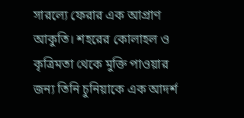সারল্যে ফেরার এক আপ্রাণ আকুতি। শহরের কোলাহল ও কৃত্রিমতা থেকে মুক্তি পাওয়ার জন্য তিনি চুনিয়াকে এক আদর্শ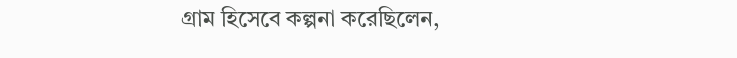গ্রাম হিসেবে কল্পনা করেছিলেন,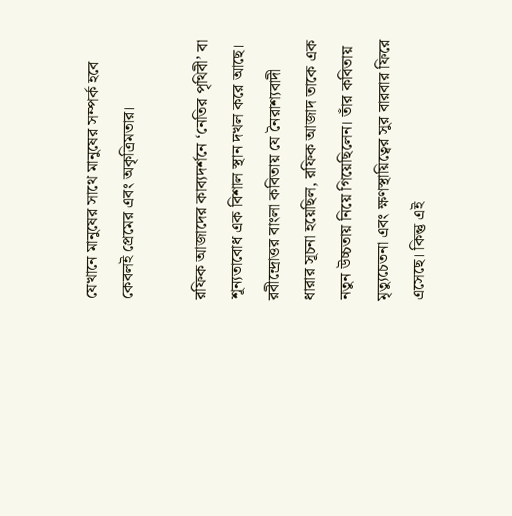যেখানে মানুষের সাথে মানুষের সম্পর্ক হবে কেবলই প্রেমের এবং অকৃত্রিমতার।

রফিক আজাদের কাব্যদর্শনে ‘নেতির পৃথিবী’ বা শূন্যতাবোধ এক বিশাল স্থান দখল করে আছে। রবীন্দ্রোত্তর বাংলা কবিতায় যে নৈরাশ্যবাদী ধারার সূচনা হয়েছিল, রফিক আজাদ তাকে এক নতুন উচ্চতায় নিয়ে গিয়েছিলেন। তাঁর কবিতায় মৃত্যুচেতনা এবং ক্ষণস্থায়িত্বের সুর বারবার ফিরে এসেছে। কিন্তু এই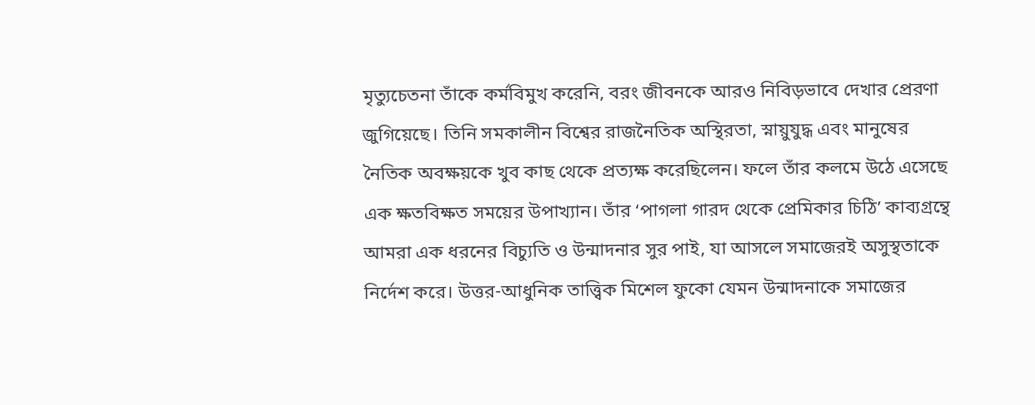মৃত্যুচেতনা তাঁকে কর্মবিমুখ করেনি, বরং জীবনকে আরও নিবিড়ভাবে দেখার প্রেরণা জুগিয়েছে। তিনি সমকালীন বিশ্বের রাজনৈতিক অস্থিরতা, স্নায়ুযুদ্ধ এবং মানুষের নৈতিক অবক্ষয়কে খুব কাছ থেকে প্রত্যক্ষ করেছিলেন। ফলে তাঁর কলমে উঠে এসেছে এক ক্ষতবিক্ষত সময়ের উপাখ্যান। তাঁর ‘পাগলা গারদ থেকে প্রেমিকার চিঠি’ কাব্যগ্রন্থে আমরা এক ধরনের বিচ্যুতি ও উন্মাদনার সুর পাই, যা আসলে সমাজেরই অসুস্থতাকে নির্দেশ করে। উত্তর-আধুনিক তাত্ত্বিক মিশেল ফুকো যেমন উন্মাদনাকে সমাজের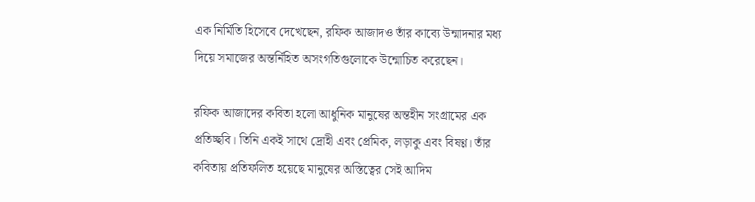এক নির্মিতি হিসেবে দেখেছেন, রফিক আজাদও তাঁর কাব্যে উন্মাদনার মধ্য দিয়ে সমাজের অন্তর্নিহিত অসংগতিগুলোকে উন্মোচিত করেছেন।

রফিক আজাদের কবিতা হলো আধুনিক মানুষের অন্তহীন সংগ্রামের এক প্রতিচ্ছবি। তিনি একই সাথে দ্রোহী এবং প্রেমিক, লড়াকু এবং বিষণ্ণ। তাঁর কবিতায় প্রতিফলিত হয়েছে মানুষের অস্তিত্বের সেই আদিম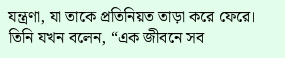যন্ত্রণা, যা তাকে প্রতিনিয়ত তাড়া করে ফেরে। তিনি যখন বলেন, “এক জীবনে সব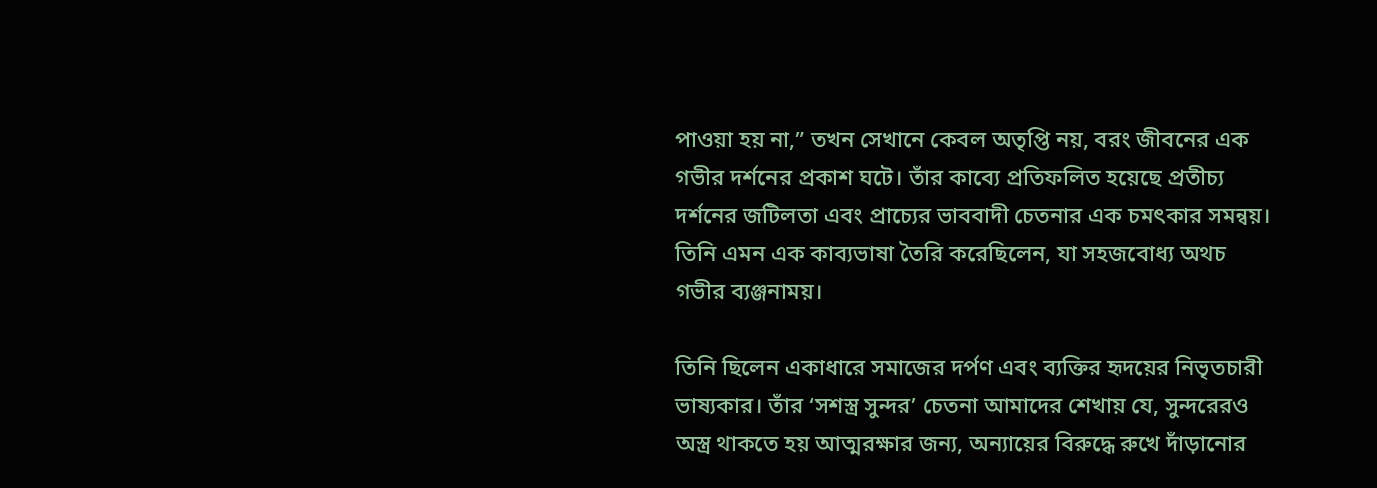পাওয়া হয় না,” তখন সেখানে কেবল অতৃপ্তি নয়, বরং জীবনের এক গভীর দর্শনের প্রকাশ ঘটে। তাঁর কাব্যে প্রতিফলিত হয়েছে প্রতীচ্য দর্শনের জটিলতা এবং প্রাচ্যের ভাববাদী চেতনার এক চমৎকার সমন্বয়। তিনি এমন এক কাব্যভাষা তৈরি করেছিলেন, যা সহজবোধ্য অথচ গভীর ব্যঞ্জনাময়।

তিনি ছিলেন একাধারে সমাজের দর্পণ এবং ব্যক্তির হৃদয়ের নিভৃতচারী ভাষ্যকার। তাঁর ‘সশস্ত্র সুন্দর’ চেতনা আমাদের শেখায় যে, সুন্দরেরও অস্ত্র থাকতে হয় আত্মরক্ষার জন্য, অন্যায়ের বিরুদ্ধে রুখে দাঁড়ানোর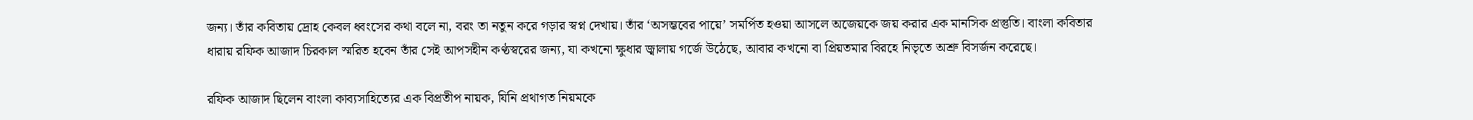জন্য। তাঁর কবিতায় দ্রোহ কেবল ধ্বংসের কথা বলে না, বরং তা নতুন করে গড়ার স্বপ্ন দেখায়। তাঁর ‘অসম্ভবের পায়ে’ সমর্পিত হওয়া আসলে অজেয়কে জয় করার এক মানসিক প্রস্তুতি। বাংলা কবিতার ধারায় রফিক আজাদ চিরকাল স্মরিত হবেন তাঁর সেই আপসহীন কণ্ঠস্বরের জন্য, যা কখনো ক্ষুধার জ্বালায় গর্জে উঠেছে, আবার কখনো বা প্রিয়তমার বিরহে নিভৃতে অশ্রু বিসর্জন করেছে।

রফিক আজাদ ছিলেন বাংলা কাব্যসাহিত্যের এক বিপ্রতীপ নায়ক, যিনি প্রথাগত নিয়মকে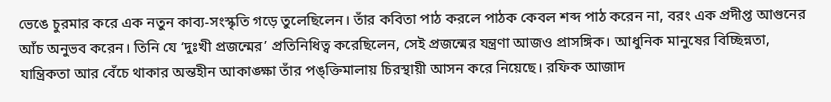ভেঙে চুরমার করে এক নতুন কাব্য-সংস্কৃতি গড়ে তুলেছিলেন। তাঁর কবিতা পাঠ করলে পাঠক কেবল শব্দ পাঠ করেন না, বরং এক প্রদীপ্ত আগুনের আঁচ অনুভব করেন। তিনি যে ‘দুঃখী প্রজন্মের’ প্রতিনিধিত্ব করেছিলেন, সেই প্রজন্মের যন্ত্রণা আজও প্রাসঙ্গিক। আধুনিক মানুষের বিচ্ছিন্নতা, যান্ত্রিকতা আর বেঁচে থাকার অন্তহীন আকাঙ্ক্ষা তাঁর পঙ্ক্তিমালায় চিরস্থায়ী আসন করে নিয়েছে। রফিক আজাদ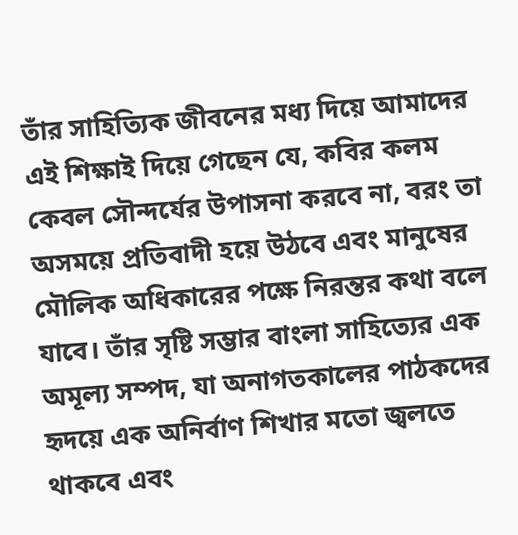তাঁর সাহিত্যিক জীবনের মধ্য দিয়ে আমাদের এই শিক্ষাই দিয়ে গেছেন যে, কবির কলম কেবল সৌন্দর্যের উপাসনা করবে না, বরং তা অসময়ে প্রতিবাদী হয়ে উঠবে এবং মানুষের মৌলিক অধিকারের পক্ষে নিরন্তর কথা বলে যাবে। তাঁর সৃষ্টি সম্ভার বাংলা সাহিত্যের এক অমূল্য সম্পদ, যা অনাগতকালের পাঠকদের হৃদয়ে এক অনির্বাণ শিখার মতো জ্বলতে থাকবে এবং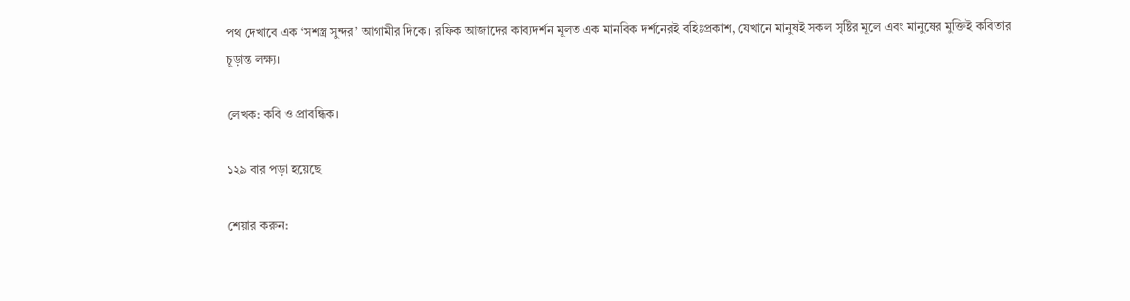পথ দেখাবে এক ‘সশস্ত্র সুন্দর’ আগামীর দিকে। রফিক আজাদের কাব্যদর্শন মূলত এক মানবিক দর্শনেরই বহিঃপ্রকাশ, যেখানে মানুষই সকল সৃষ্টির মূলে এবং মানুষের মুক্তিই কবিতার চূড়ান্ত লক্ষ্য।

লেখক: কবি ও প্রাবন্ধিক।

১২৯ বার পড়া হয়েছে

শেয়ার করুন: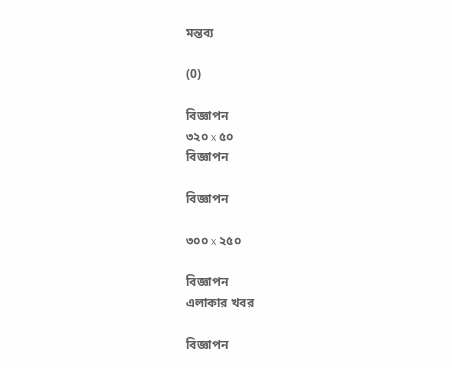মন্তব্য

(0)

বিজ্ঞাপন
৩২০ x ৫০
বিজ্ঞাপন

বিজ্ঞাপন

৩০০ x ২৫০

বিজ্ঞাপন
এলাকার খবর

বিজ্ঞাপন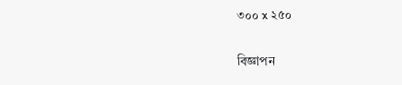৩০০ x ২৫০

বিজ্ঞাপন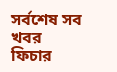সর্বশেষ সব খবর
ফিচার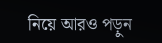নিয়ে আরও পড়ুন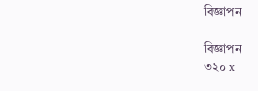বিজ্ঞাপন

বিজ্ঞাপন
৩২০ x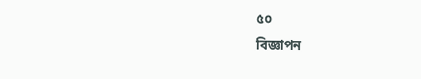৫০
বিজ্ঞাপন